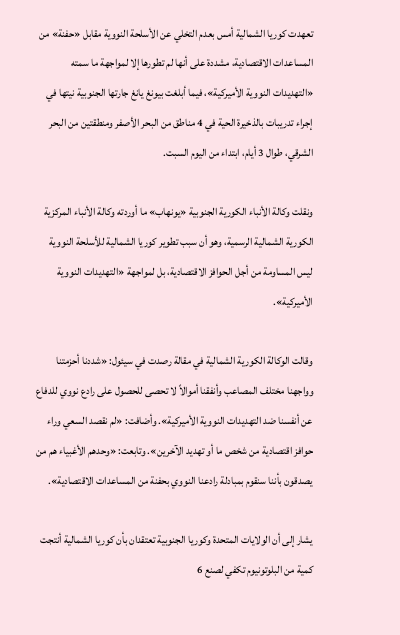تعهدت كوريا الشمالية أمس بعدم التخلي عن الأسلحة النووية مقابل «حفنة» من المساعدات الاقتصادية، مشددة على أنها لم تطورها إلا لمواجهة ما سمته «التهديدات النووية الأميركية»، فيما أبلغت بيونغ يانغ جارتها الجنوبية نيتها في إجراء تدريبات بالذخيرة الحية في 4 مناطق من البحر الأصفر ومنطقتين من البحر الشرقي، طوال 3 أيام، ابتداء من اليوم السبت.

ونقلت وكالة الأنباء الكورية الجنوبية «يونهاب» ما أوردته وكالة الأنباء المركزية الكورية الشمالية الرسمية، وهو أن سبب تطوير كوريا الشمالية للأسلحة النووية ليس المساومة من أجل الحوافز الاقتصادية، بل لمواجهة «التهديدات النووية الأميركية».

وقالت الوكالة الكورية الشمالية في مقالة رصدت في سيئول: «شددنا أحزمتنا وواجهنا مختلف المصاعب وأنفقنا أموالاً لا تحصى للحصول على رادع نووي للدفاع عن أنفسنا ضد التهديدات النووية الأميركية». وأضافت: «لم نقصد السعي وراء حوافز اقتصادية من شخص ما أو تهديد الآخرين». وتابعت: «وحدهم الأغبياء هم من يصدقون بأننا سنقوم بمبادلة رادعنا النووي بحفنة من المساعدات الاقتصادية».

يشار إلى أن الولايات المتحدة وكوريا الجنوبية تعتقدان بأن كوريا الشمالية أنتجت كمية من البلوتونيوم تكفي لصنع 6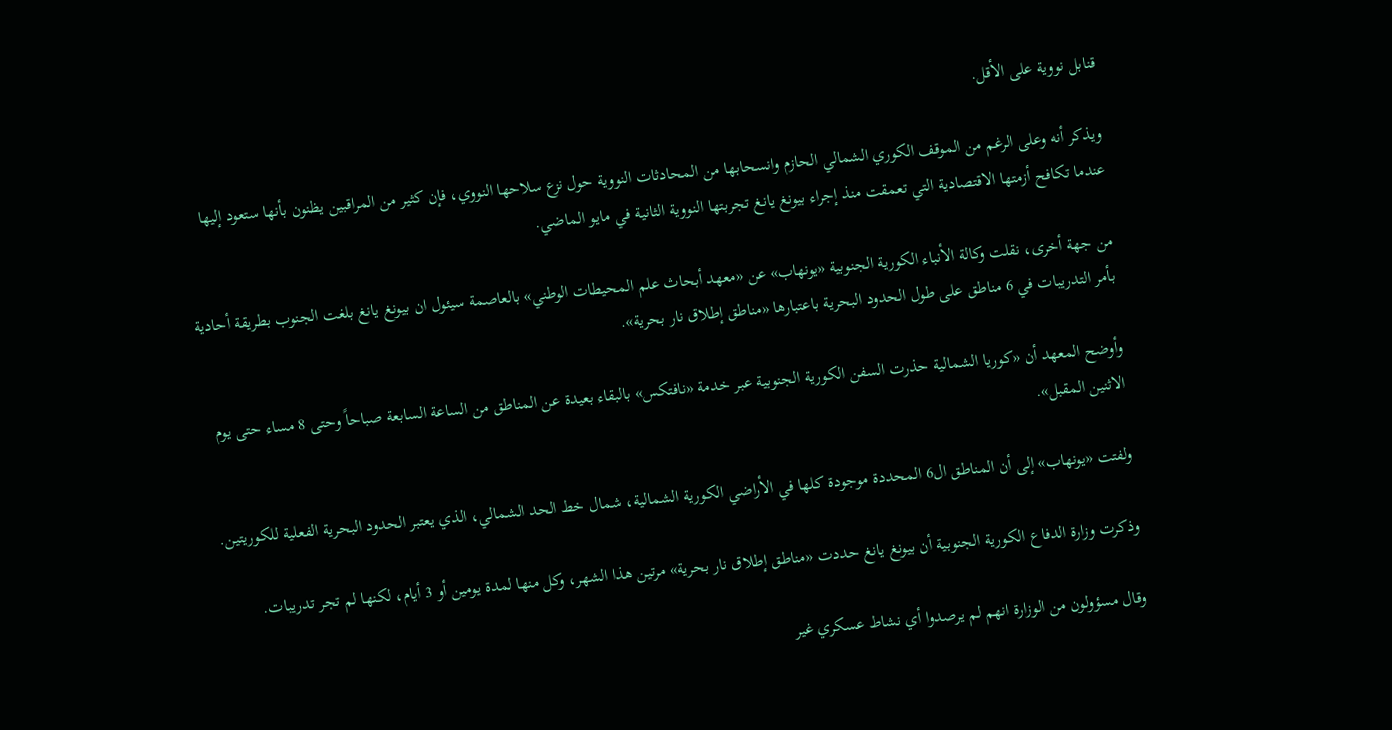قنابل نووية على الأقل.

ويذكر أنه وعلى الرغم من الموقف الكوري الشمالي الحازم وانسحابها من المحادثات النووية حول نزع سلاحها النووي، فإن كثير من المراقبين يظنون بأنها ستعود إليها عندما تكافح أزمتها الاقتصادية التي تعمقت منذ إجراء بيونغ يانغ تجربتها النووية الثانية في مايو الماضي.

من جهة أخرى، نقلت وكالة الأنباء الكورية الجنوبية «يونهاب» عن «معهد أبحاث علم المحيطات الوطني» بالعاصمة سيئول ان بيونغ يانغ بلغت الجنوب بطريقة أحادية بأمر التدريبات في 6 مناطق على طول الحدود البحرية باعتبارها «مناطق إطلاق نار بحرية».

وأوضح المعهد أن «كوريا الشمالية حذرت السفن الكورية الجنوبية عبر خدمة «نافتكس» بالبقاء بعيدة عن المناطق من الساعة السابعة صباحاً وحتى 8 مساء حتى يوم الاثنين المقبل».

ولفتت «يونهاب» إلى أن المناطق ال6 المحددة موجودة كلها في الأراضي الكورية الشمالية، شمال خط الحد الشمالي، الذي يعتبر الحدود البحرية الفعلية للكوريتين.

وذكرت وزارة الدفاع الكورية الجنوبية أن بيونغ يانغ حددت «مناطق إطلاق نار بحرية» مرتين هذا الشهر، وكل منها لمدة يومين أو 3 أيام، لكنها لم تجر تدريبات.

وقال مسؤولون من الوزارة انهم لم يرصدوا أي نشاط عسكري غير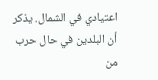اعتيادي في الشمال. يذكر أن البلدين في حال حرب من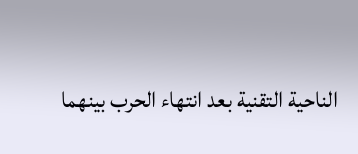الناحية التقنية بعد انتهاء الحرب بينهما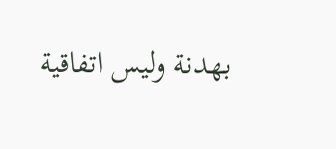بهدنة وليس اتفاقية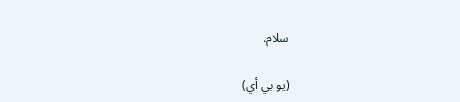سلام.

(يو بي أي)